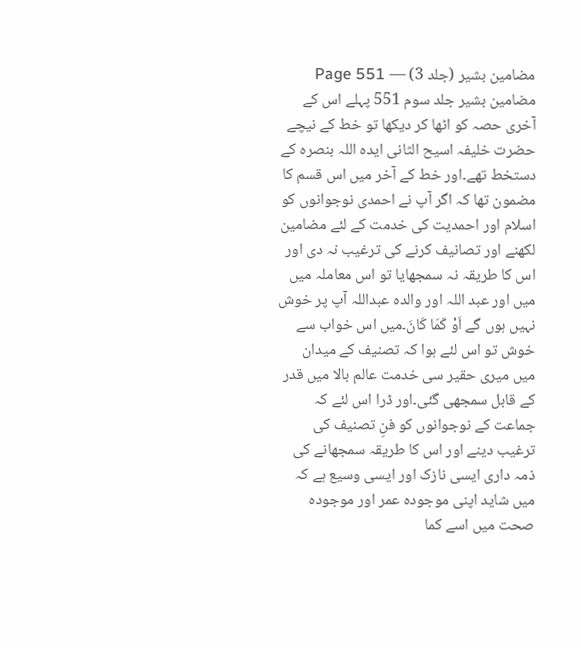مضامین بشیر (جلد 3) — Page 551
مضامین بشیر جلد سوم 551 پہلے اس کے آخری حصہ کو اٹھا کر دیکھا تو خط کے نیچے حضرت خلیفہ اسیح الثانی ایدہ اللہ بنصرہ کے دستخط تھے۔اور خط کے آخر میں اس قسم کا مضمون تھا کہ اگر آپ نے احمدی نوجوانوں کو اسلام اور احمدیت کی خدمت کے لئے مضامین لکھنے اور تصانیف کرنے کی ترغیب نہ دی اور اس کا طریقہ نہ سمجھایا تو اس معاملہ میں میں اور عبد اللہ اور والدہ عبداللہ آپ پر خوش نہیں ہوں گے اَوْ كَمَا كَانَ۔میں اس خواب سے خوش تو اس لئے ہوا کہ تصنیف کے میدان میں میری حقیر سی خدمت عالم بالا میں قدر کے قابل سمجھی گئی۔اور ڈرا اس لئے کہ جماعت کے نوجوانوں کو فنِ تصنیف کی ترغیب دینے اور اس کا طریقہ سمجھانے کی ذمہ داری ایسی نازک اور ایسی وسیع ہے کہ میں شاید اپنی موجودہ عمر اور موجودہ صحت میں اسے کما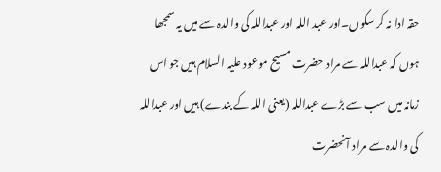حقہ ادا نہ کر سکوں۔اور عبد اللہ اور عبداللہ کی والدہ سے میں یہ سمجھا ہوں کہ عبداللہ سے مراد حضرت مسیح موعود علیہ السلام ہیں جو اس زمانہ میں سب سے بڑے عبداللہ (یعنی اللہ کے بندے) ہیں اور عبداللہ کی والدہ سے مراد آنحضرت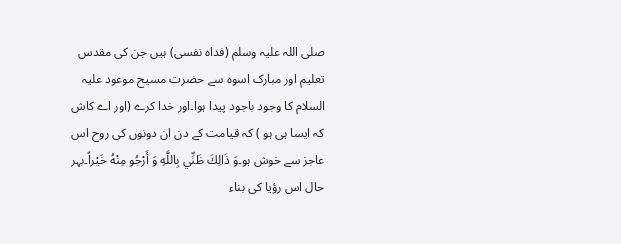صلی اللہ علیہ وسلم (فداہ نفسی) ہیں جن کی مقدس تعلیم اور مبارک اسوہ سے حضرت مسیح موعود علیہ السلام کا وجود باجود پیدا ہوا۔اور خدا کرے (اور اے کاش کہ ایسا ہی ہو ) کہ قیامت کے دن ان دونوں کی روح اس عاجز سے خوش ہو۔وَ ذَالِكَ ظَنِّي بِاللَّهِ وَ أَرْجُو مِنْهُ خَيْراً۔بہر حال اس رؤیا کی بناء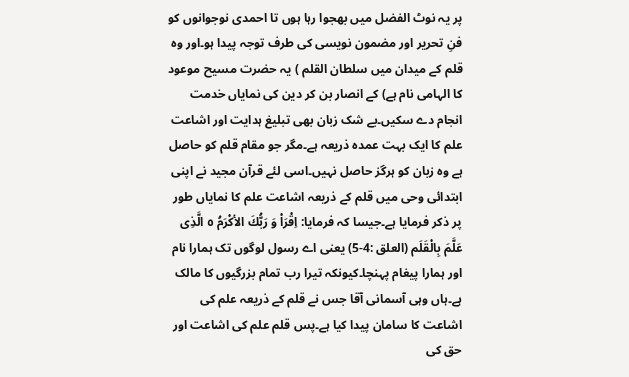پر یہ نوٹ الفضل میں بھجوا رہا ہوں تا احمدی نوجوانوں کو فنِ تحریر اور مضمون نویسی کی طرف توجہ پیدا ہو۔اور وہ قلم کے میدان میں سلطان القلم ) یہ حضرت مسیح موعود کا الہامی نام ہے) کے انصار بن کر دین کی نمایاں خدمت انجام دے سکیں۔بے شک زبان بھی تبلیغ ہدایت اور اشاعت علم کا ایک بہت عمدہ ذریعہ ہے۔مگر جو مقام قلم کو حاصل ہے وہ زبان کو ہرگز حاصل نہیں۔اسی لئے قرآن مجید نے اپنی ابتدائی وحی میں قلم کے ذریعہ اشاعت علم کا نمایاں طور پر ذکر فرمایا ہے۔جیسا کہ فرمایا: اِقْرَاْ وَ رَبُّكَ الأكْرَمُ ٥ الَّذِى عَلَّمَ بِالْقَلَم (العلق :4-5) یعنی اے رسول لوگوں تک ہمارا نام اور ہمارا پیغام پہنچا۔کیونکہ تیرا رب تمام بزرگیوں کا مالک ہے۔ہاں وہی آسمانی آقا جس نے قلم کے ذریعہ علم کی اشاعت کا سامان پیدا کیا ہے۔پس قلم علم کی اشاعت اور حق کی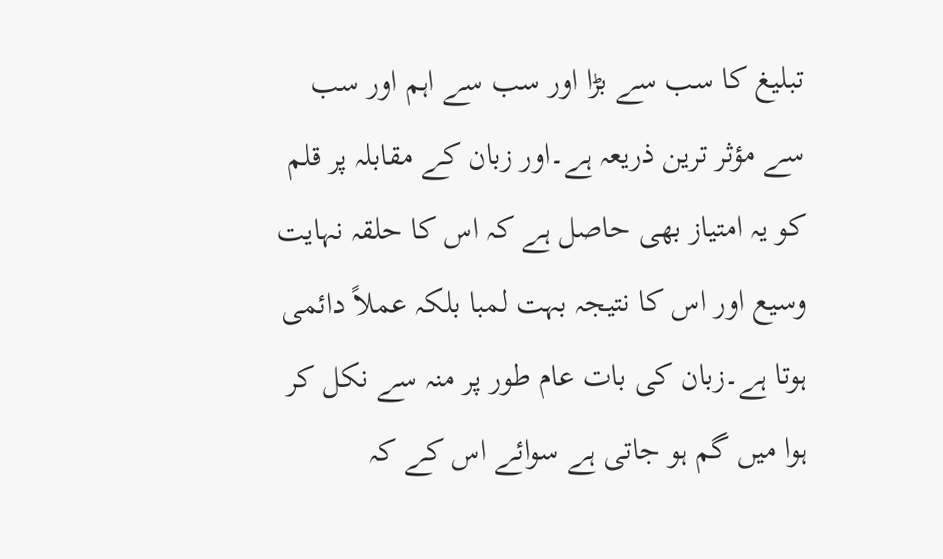تبلیغ کا سب سے بڑا اور سب سے اہم اور سب سے مؤثر ترین ذریعہ ہے۔اور زبان کے مقابلہ پر قلم کو یہ امتیاز بھی حاصل ہے کہ اس کا حلقہ نہایت وسیع اور اس کا نتیجہ بہت لمبا بلکہ عملاً دائمی ہوتا ہے۔زبان کی بات عام طور پر منہ سے نکل کر ہوا میں گم ہو جاتی ہے سوائے اس کے کہ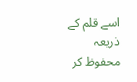اسے قلم کے ذریعہ محفوظ کر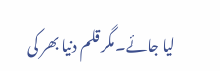لیا جائے۔مگر قلم دنیا بھر کی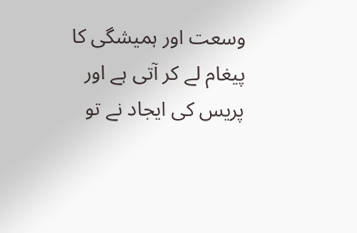وسعت اور ہمیشگی کا پیغام لے کر آتی ہے اور پریس کی ایجاد نے تو